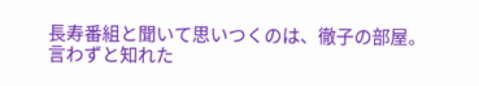長寿番組と聞いて思いつくのは、徹子の部屋。
言わずと知れた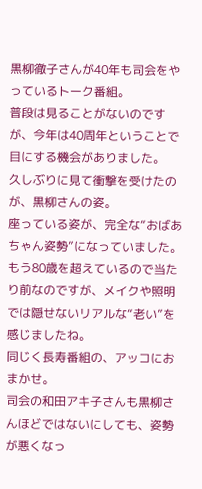黒柳徹子さんが40年も司会をやっているトーク番組。
普段は見ることがないのですが、今年は40周年ということで目にする機会がありました。
久しぶりに見て衝撃を受けたのが、黒柳さんの姿。
座っている姿が、完全な“おばあちゃん姿勢”になっていました。
もう80歳を超えているので当たり前なのですが、メイクや照明では隠せないリアルな“老い”を感じましたね。
同じく長寿番組の、アッコにおまかせ。
司会の和田アキ子さんも黒柳さんほどではないにしても、姿勢が悪くなっ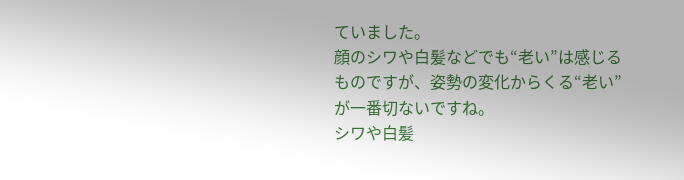ていました。
顔のシワや白髪などでも“老い”は感じるものですが、姿勢の変化からくる“老い”が一番切ないですね。
シワや白髪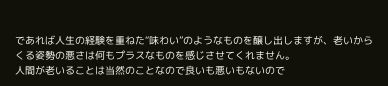であれば人生の経験を重ねた“味わい”のようなものを醸し出しますが、老いからくる姿勢の悪さは何もプラスなものを感じさせてくれません。
人間が老いることは当然のことなので良いも悪いもないので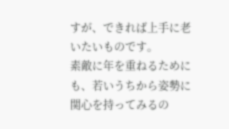すが、できれば上手に老いたいものです。
素敵に年を重ねるためにも、若いうちから姿勢に関心を持ってみるの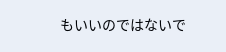もいいのではないで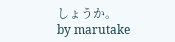しょうか。
by marutake